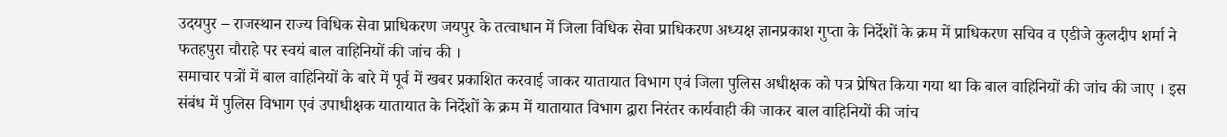उदयपुर – राजस्थान राज्य विधिक सेवा प्राधिकरण जयपुर के तत्वाधान में जिला विधिक सेवा प्राधिकरण अध्यक्ष ज्ञानप्रकाश गुप्ता के निर्देशों के क्रम में प्राधिकरण सचिव व एडीजे कुलदीप शर्मा ने फतहपुरा चौराहे पर स्वयं बाल वाहिनियों की जांच की ।
समाचार पत्रों में बाल वाहिनियों के बारे में पूर्व में खबर प्रकाशित करवाई जाकर यातायात विभाग एवं जिला पुलिस अधीक्षक को पत्र प्रेषित किया गया था कि बाल वाहिनियों की जांच की जाए । इस संबंध में पुलिस विभाग एवं उपाधीक्षक यातायात के निर्देशों के क्रम में यातायात विभाग द्वारा निरंतर कार्यवाही की जाकर बाल वाहिनियों की जांच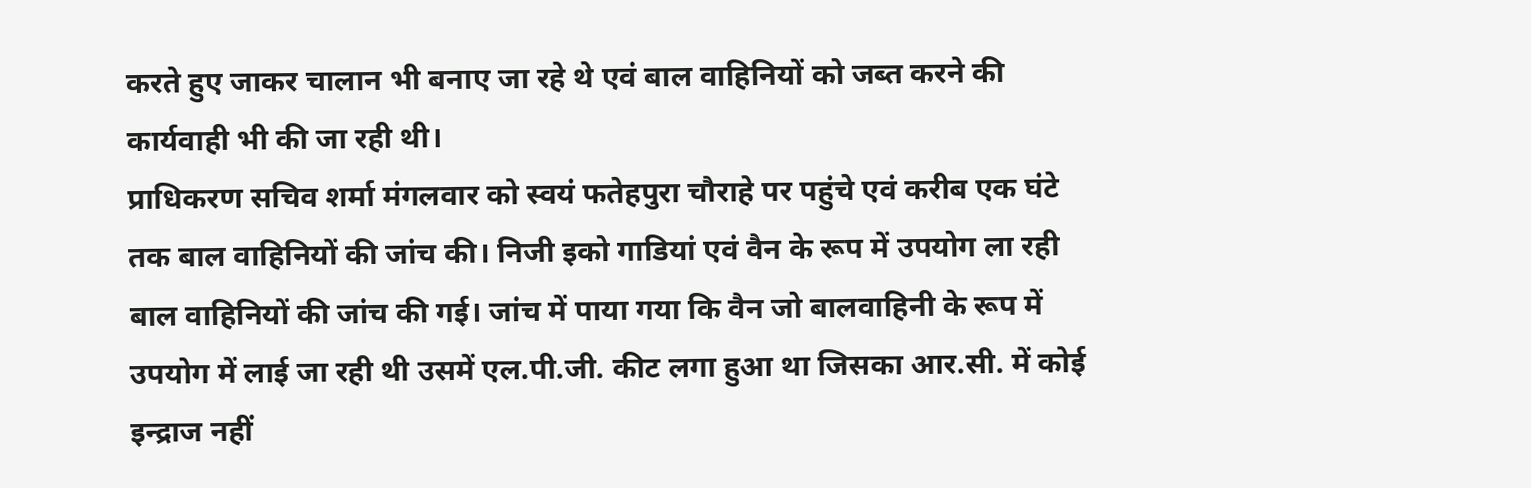करते हुए जाकर चालान भी बनाए जा रहे थे एवं बाल वाहिनियों को जब्त करने की कार्यवाही भी की जा रही थी।
प्राधिकरण सचिव शर्मा मंगलवार को स्वयं फतेहपुरा चौराहे पर पहुंचे एवं करीब एक घंटे तक बाल वाहिनियों की जांच की। निजी इको गाडियां एवं वैन के रूप में उपयोग ला रही बाल वाहिनियों की जांच की गई। जांच में पाया गया कि वैन जो बालवाहिनी के रूप में उपयोग में लाई जा रही थी उसमें एल.पी.जी. कीट लगा हुआ था जिसका आर.सी. में कोई इन्द्राज नहीं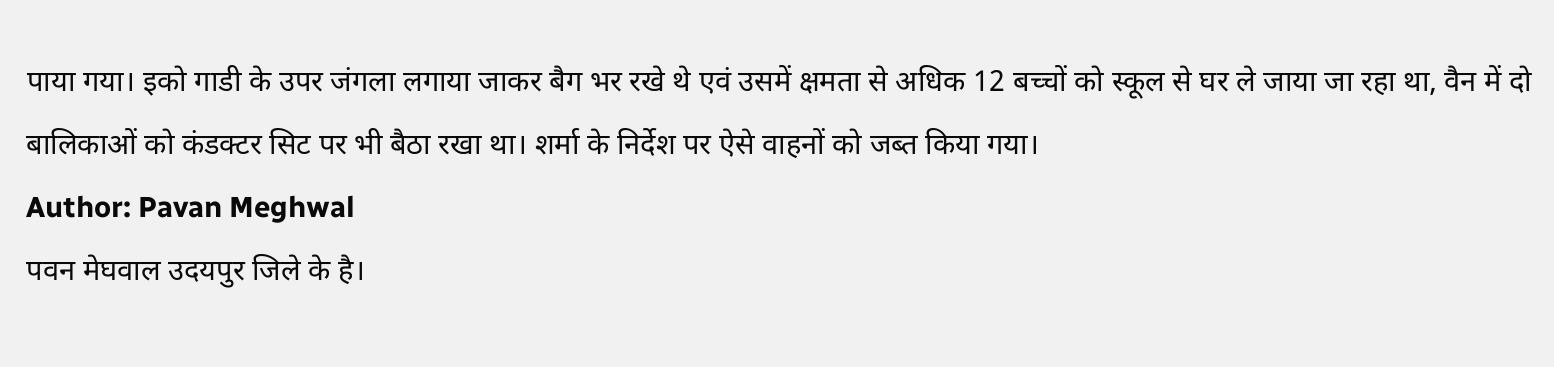पाया गया। इको गाडी के उपर जंगला लगाया जाकर बैग भर रखे थे एवं उसमें क्षमता से अधिक 12 बच्चों को स्कूल से घर ले जाया जा रहा था, वैन में दो बालिकाओं को कंडक्टर सिट पर भी बैठा रखा था। शर्मा के निर्देश पर ऐसे वाहनों को जब्त किया गया।
Author: Pavan Meghwal
पवन मेघवाल उदयपुर जिले के है।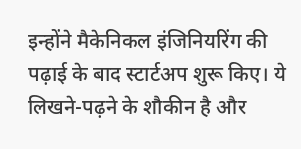इन्होंने मैकेनिकल इंजिनियरिंग की पढ़ाई के बाद स्टार्टअप शुरू किए। ये लिखने-पढ़ने के शौकीन है और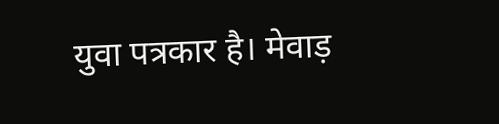युवा पत्रकार है। मेवाड़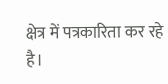क्षेत्र में पत्रकारिता कर रहे है।